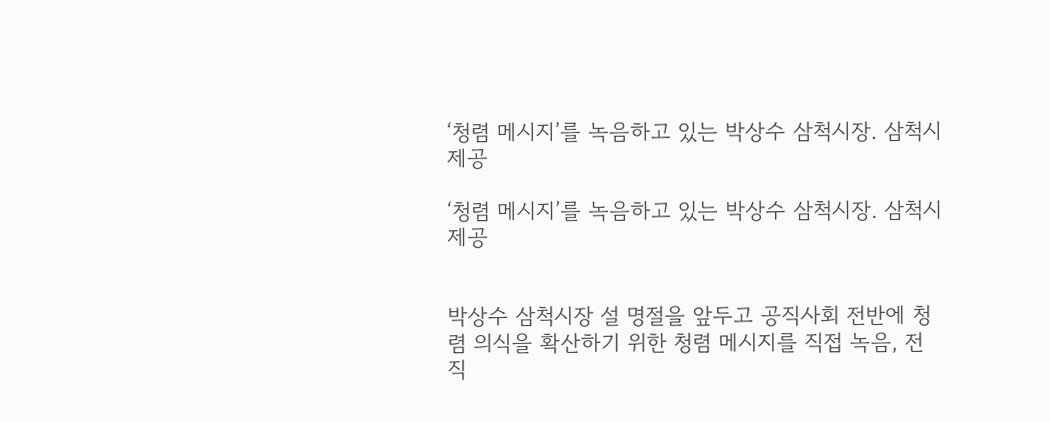‘청렴 메시지’를 녹음하고 있는 박상수 삼척시장. 삼척시 제공

‘청렴 메시지’를 녹음하고 있는 박상수 삼척시장. 삼척시 제공


박상수 삼척시장 설 명절을 앞두고 공직사회 전반에 청렴 의식을 확산하기 위한 청렴 메시지를 직접 녹음, 전 직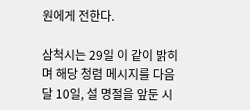원에게 전한다.

삼척시는 29일 이 같이 밝히며 해당 청렴 메시지를 다음 달 10일, 설 명절을 앞둔 시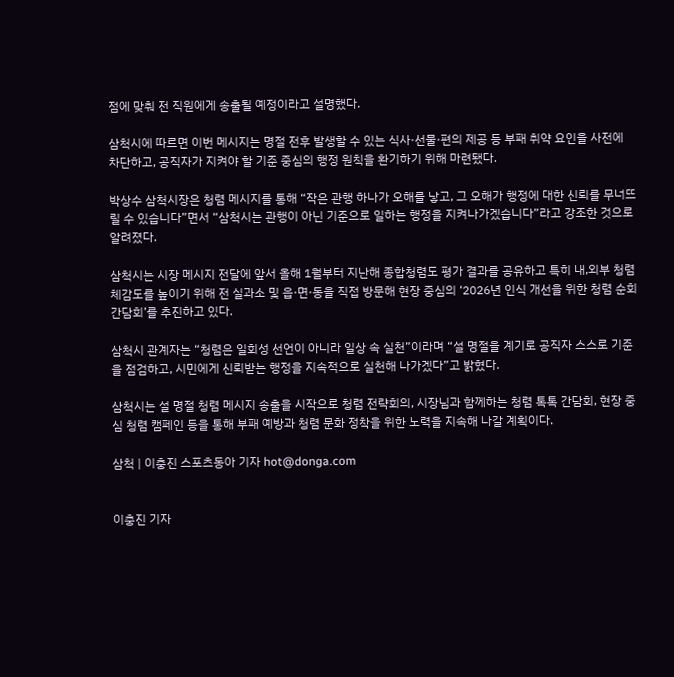점에 맞춰 전 직원에게 송출될 예정이라고 설명했다.

삼척시에 따르면 이번 메시지는 명절 전후 발생할 수 있는 식사·선물·편의 제공 등 부패 취약 요인을 사전에 차단하고, 공직자가 지켜야 할 기준 중심의 행정 원칙을 환기하기 위해 마련됐다.

박상수 삼척시장은 청렴 메시지를 통해 “작은 관행 하나가 오해를 낳고, 그 오해가 행정에 대한 신뢰를 무너뜨릴 수 있습니다”면서 “삼척시는 관행이 아닌 기준으로 일하는 행정을 지켜나가겠습니다”라고 강조한 것으로 알려졌다.

삼척시는 시장 메시지 전달에 앞서 올해 1월부터 지난해 종합청렴도 평가 결과를 공유하고 특히 내,외부 청렴체감도를 높이기 위해 전 실과소 및 읍·면·동을 직접 방문해 현장 중심의 ‘2026년 인식 개선을 위한 청렴 순회 간담회’를 추진하고 있다.

삼척시 관계자는 “청렴은 일회성 선언이 아니라 일상 속 실천”이라며 “설 명절을 계기로 공직자 스스로 기준을 점검하고, 시민에게 신뢰받는 행정을 지속적으로 실천해 나가겠다”고 밝혔다.

삼척시는 설 명절 청렴 메시지 송출을 시작으로 청렴 전략회의, 시장님과 함께하는 청렴 톡톡 간담회, 현장 중심 청렴 캠페인 등을 통해 부패 예방과 청렴 문화 정착을 위한 노력을 지속해 나갈 계획이다.

삼척 | 이충진 스포츠동아 기자 hot@donga.com


이충진 기자